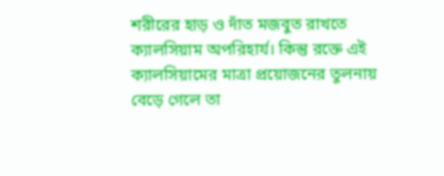শরীরের হাড় ও দাঁত মজবুত রাখতে ক্যালসিয়াম অপরিহার্য। কিন্তু রক্তে এই ক্যালসিয়ামের মাত্রা প্রয়োজনের তুলনায় বেড়ে গেলে তা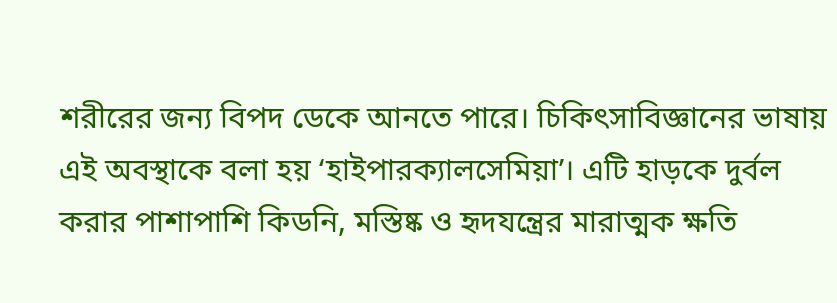শরীরের জন্য বিপদ ডেকে আনতে পারে। চিকিৎসাবিজ্ঞানের ভাষায় এই অবস্থাকে বলা হয় ‘হাইপারক্যালসেমিয়া’। এটি হাড়কে দুর্বল করার পাশাপাশি কিডনি, মস্তিষ্ক ও হৃদযন্ত্রের মারাত্মক ক্ষতি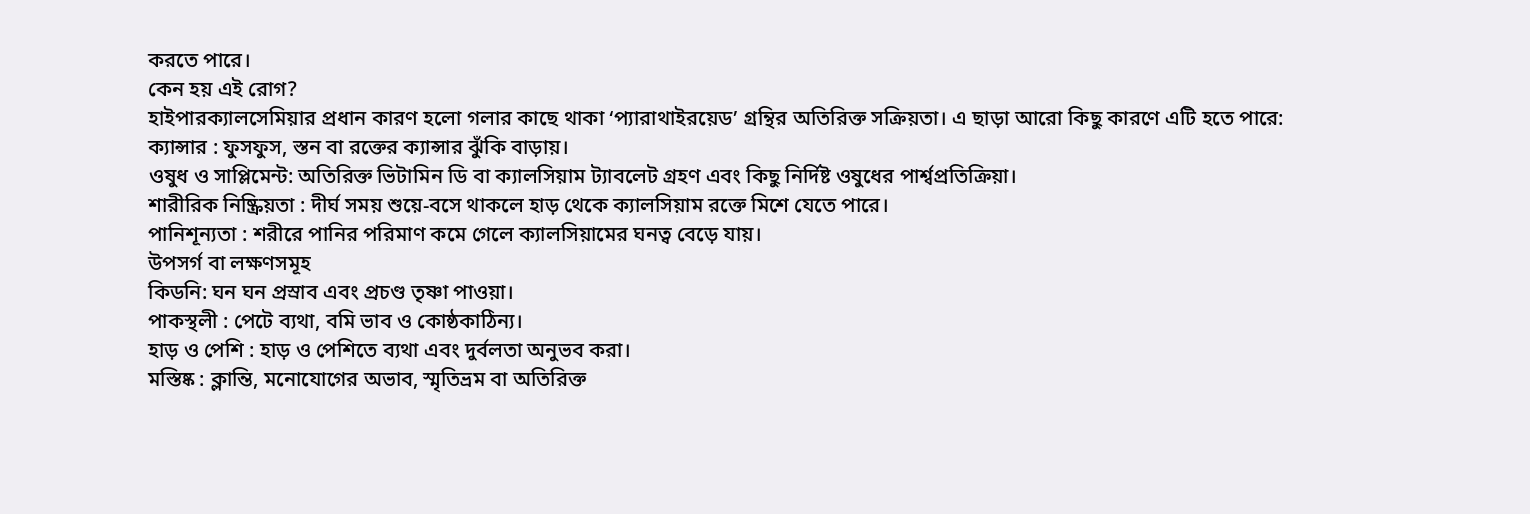করতে পারে।
কেন হয় এই রোগ?
হাইপারক্যালসেমিয়ার প্রধান কারণ হলো গলার কাছে থাকা ‘প্যারাথাইরয়েড’ গ্রন্থির অতিরিক্ত সক্রিয়তা। এ ছাড়া আরো কিছু কারণে এটি হতে পারে:
ক্যান্সার : ফুসফুস, স্তন বা রক্তের ক্যান্সার ঝুঁকি বাড়ায়।
ওষুধ ও সাপ্লিমেন্ট: অতিরিক্ত ভিটামিন ডি বা ক্যালসিয়াম ট্যাবলেট গ্রহণ এবং কিছু নির্দিষ্ট ওষুধের পার্শ্বপ্রতিক্রিয়া।
শারীরিক নিষ্ক্রিয়তা : দীর্ঘ সময় শুয়ে-বসে থাকলে হাড় থেকে ক্যালসিয়াম রক্তে মিশে যেতে পারে।
পানিশূন্যতা : শরীরে পানির পরিমাণ কমে গেলে ক্যালসিয়ামের ঘনত্ব বেড়ে যায়।
উপসর্গ বা লক্ষণসমূহ
কিডনি: ঘন ঘন প্রস্রাব এবং প্রচণ্ড তৃষ্ণা পাওয়া।
পাকস্থলী : পেটে ব্যথা, বমি ভাব ও কোষ্ঠকাঠিন্য।
হাড় ও পেশি : হাড় ও পেশিতে ব্যথা এবং দুর্বলতা অনুভব করা।
মস্তিষ্ক : ক্লান্তি, মনোযোগের অভাব, স্মৃতিভ্রম বা অতিরিক্ত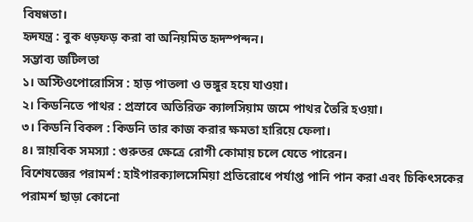বিষণ্ণতা।
হৃদযন্ত্র : বুক ধড়ফড় করা বা অনিয়মিত হৃদস্পন্দন।
সম্ভাব্য জটিলতা
১। অস্টিওপোরোসিস : হাড় পাতলা ও ভঙ্গুর হয়ে যাওয়া।
২। কিডনিতে পাথর : প্রস্রাবে অতিরিক্ত ক্যালসিয়াম জমে পাথর তৈরি হওয়া।
৩। কিডনি বিকল : কিডনি তার কাজ করার ক্ষমতা হারিয়ে ফেলা।
৪। স্নায়বিক সমস্যা : গুরুতর ক্ষেত্রে রোগী কোমায় চলে যেতে পারেন।
বিশেষজ্ঞের পরামর্শ : হাইপারক্যালসেমিয়া প্রতিরোধে পর্যাপ্ত পানি পান করা এবং চিকিৎসকের পরামর্শ ছাড়া কোনো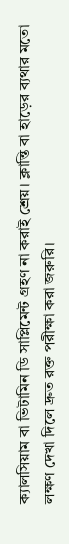ক্যালসিয়াম বা ভিটামিন ডি সাপ্লিমেন্ট গ্রহণ না করাই শ্রেয়। ক্লান্তি বা হাড়ের ব্যথার মতো লক্ষণ দেখা দিলে দ্রুত রক্ত পরীক্ষা করা জরুরি।